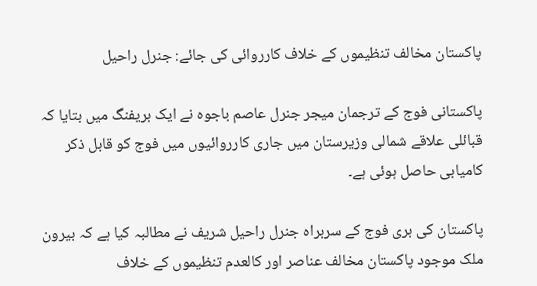پاکستان مخالف تنظیموں کے خلاف کارروائی کی جائے: جنرل راحیل

پاکستانی فوج کے ترجمان میجر جنرل عاصم باجوہ نے ایک بریفنگ میں بتایا کہ قبائلی علاقے شمالی وزیرستان میں جاری کارروائیوں میں فوج کو قابل ذکر کامیابی حاصل ہوئی ہے۔

پاکستان کی بری فوج کے سربراہ جنرل راحیل شریف نے مطالبہ کیا ہے کہ بیرون ملک موجود پاکستان مخالف عناصر اور کالعدم تنظیموں کے خلاف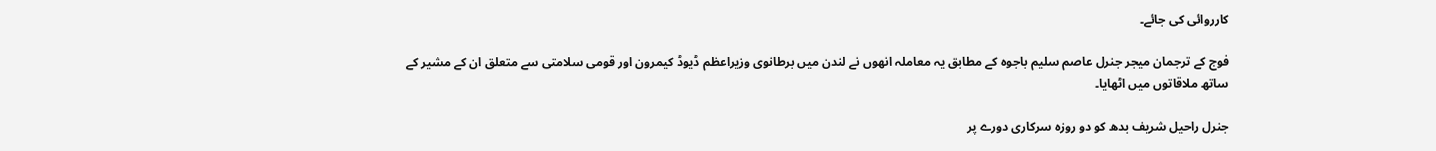کارروائی کی جائے۔

فوج کے ترجمان میجر جنرل عاصم سلیم باجوہ کے مطابق یہ معاملہ انھوں نے لندن میں برطانوی وزیراعظم ڈیوڈ کیمرون اور قومی سلامتی سے متعلق ان کے مشیر کے ساتھ ملاقاتوں میں اٹھایا۔

جنرل راحیل شریف بدھ کو دو روزہ سرکاری دورے پر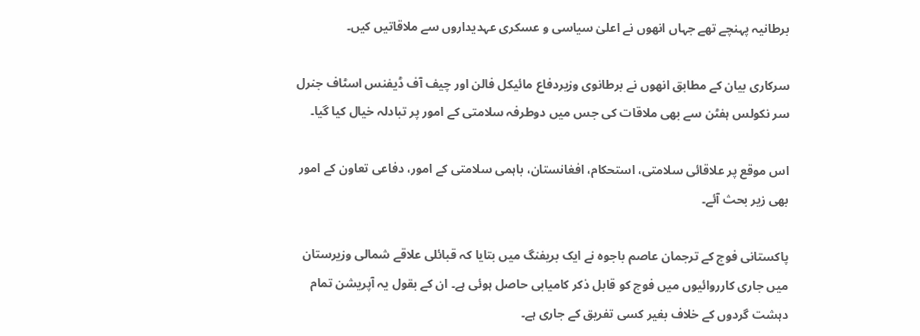برطانیہ پہنچے تھے جہاں انھوں نے اعلیٰ سیاسی و عسکری عہدیداروں سے ملاقاتیں کیں۔

سرکاری بیان کے مطابق انھوں نے برطانوی وزیردفاع مائیکل فالن اور چیف آف ڈیفنس اسٹاف جنرل سر نکولس ہفٹن سے بھی ملاقات کی جس میں دوطرفہ سلامتی کے امور پر تبادلہ خیال کیا گیا۔

اس موقع پر علاقائی سلامتی، استحکام، افغانستان، باہمی سلامتی کے امور، دفاعی تعاون کے امور بھی زیر بحث آئے۔

پاکستانی فوج کے ترجمان عاصم باجوہ نے ایک بریفنگ میں بتایا کہ قبائلی علاقے شمالی وزیرستان میں جاری کارروائیوں میں فوج کو قابل ذکر کامیابی حاصل ہوئی ہے۔ ان کے بقول یہ آپریشن تمام دہشت گردوں کے خلاف بغیر کسی تفریق کے جاری ہے۔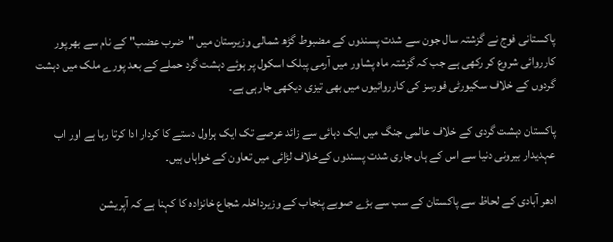پاکستانی فوج نے گزشتہ سال جون سے شدت پسندوں کے مضبوط گڑھ شمالی وزیرستان میں "ضرب عضب" کے نام سے بھرپور کارروائی شروع کر رکھی ہے جب کہ گزشتہ ماہ پشاور میں آرمی پبلک اسکول پر ہوئے دہشت گرد حملے کے بعد پورے ملک میں دہشت گردوں کے خلاف سکیورٹی فورسز کی کارروائیوں میں بھی تیزی دیکھی جارہی ہے۔

پاکستان دہشت گردی کے خلاف عالمی جنگ میں ایک دہائی سے زائد عرصے تک ایک ہراول دستے کا کردار ادا کرتا رہا ہے اور اب عہدیدار بیرونی دنیا سے اس کے ہاں جاری شدت پسندوں کےخلاف لڑائی میں تعاون کے خواہاں ہیں۔

ادھر آبادی کے لحاظ سے پاکستان کے سب سے بڑے صوبے پنجاب کے وزیرداخلہ شجاع خانزادہ کا کہنا ہے کہ آپریشن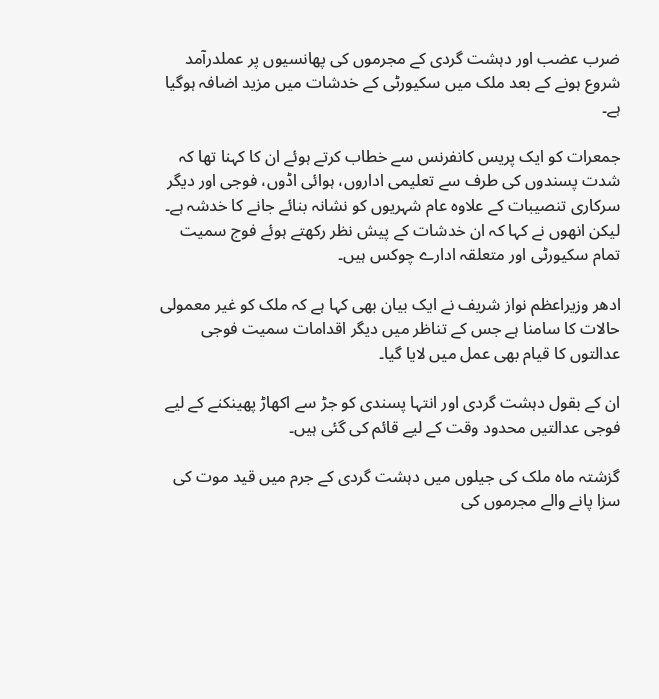ضرب عضب اور دہشت گردی کے مجرموں کی پھانسیوں پر عملدرآمد شروع ہونے کے بعد ملک میں سکیورٹی کے خدشات میں مزید اضافہ ہوگیا ہے۔

جمعرات کو ایک پریس کانفرنس سے خطاب کرتے ہوئے ان کا کہنا تھا کہ شدت پسندوں کی طرف سے تعلیمی اداروں، ہوائی اڈوں، فوجی اور دیگر سرکاری تنصیبات کے علاوہ عام شہریوں کو نشانہ بنائے جانے کا خدشہ ہے۔ لیکن انھوں نے کہا کہ ان خدشات کے پیش نظر رکھتے ہوئے فوج سمیت تمام سکیورٹی اور متعلقہ ادارے چوکس ہیں۔

ادھر وزیراعظم نواز شریف نے ایک بیان بھی کہا ہے کہ ملک کو غیر معمولی حالات کا سامنا ہے جس کے تناظر میں دیگر اقدامات سمیت فوجی عدالتوں کا قیام بھی عمل میں لایا گیا۔

ان کے بقول دہشت گردی اور انتہا پسندی کو جڑ سے اکھاڑ پھینکنے کے لیے فوجی عدالتیں محدود وقت کے لیے قائم کی گئی ہیں۔

گزشتہ ماہ ملک کی جیلوں میں دہشت گردی کے جرم میں قید موت کی سزا پانے والے مجرموں کی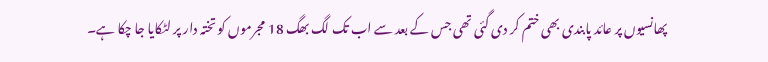پھانسیوں پر عائد پابندی بھی ختم کر دی گئی تھی جس کے بعد سے اب تک لگ بھگ 18 مجرموں کو تختہ دار پر لٹکایا جا چکا ہے۔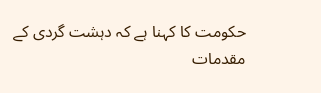حکومت کا کہنا ہے کہ دہشت گردی کے مقدمات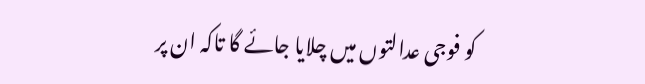کو فوجی عدالتوں میں چلایا جائے گا تاکہ ان پر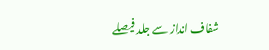شفاف انداز سے جلد فیصلے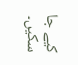کیے جا سکیں۔